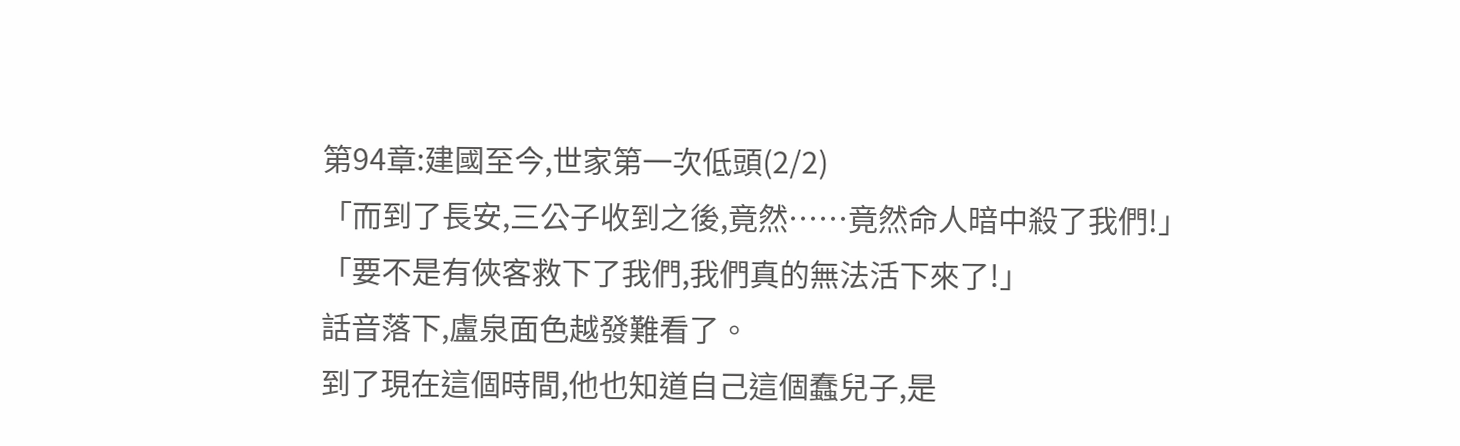第94章:建國至今,世家第一次低頭(2/2)
「而到了長安,三公子收到之後,竟然……竟然命人暗中殺了我們!」
「要不是有俠客救下了我們,我們真的無法活下來了!」
話音落下,盧泉面色越發難看了。
到了現在這個時間,他也知道自己這個蠢兒子,是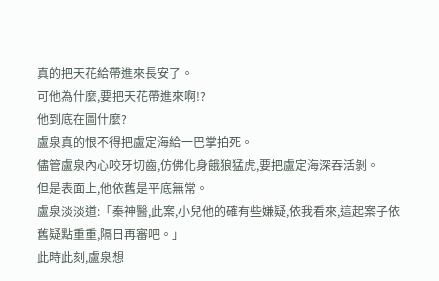真的把天花給帶進來長安了。
可他為什麼,要把天花帶進來啊!?
他到底在圖什麼?
盧泉真的恨不得把盧定海給一巴掌拍死。
儘管盧泉內心咬牙切齒,仿佛化身餓狼猛虎,要把盧定海深吞活剝。
但是表面上,他依舊是平底無常。
盧泉淡淡道:「秦神醫,此案,小兒他的確有些嫌疑,依我看來,這起案子依舊疑點重重,隔日再審吧。」
此時此刻,盧泉想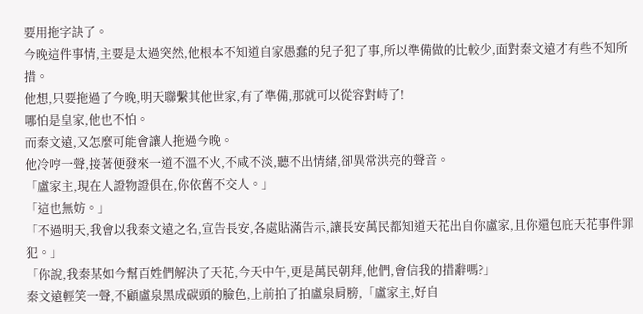要用拖字訣了。
今晚這件事情,主要是太過突然,他根本不知道自家愚蠢的兒子犯了事,所以準備做的比較少,面對秦文遠才有些不知所措。
他想,只要拖過了今晚,明天聯繫其他世家,有了準備,那就可以從容對峙了!
哪怕是皇家,他也不怕。
而秦文遠,又怎麼可能會讓人拖過今晚。
他冷哼一聲,接著便發來一道不溫不火,不咸不淡,聽不出情緒,卻異常洪亮的聲音。
「盧家主,現在人證物證俱在,你依舊不交人。」
「這也無妨。」
「不過明天,我會以我秦文遠之名,宣告長安,各處貼滿告示,讓長安萬民都知道天花出自你盧家,且你還包庇天花事件罪犯。」
「你說,我秦某如今幫百姓們解決了天花,今天中午,更是萬民朝拜,他們,會信我的措辭嗎?」
秦文遠輕笑一聲,不顧盧泉黑成碳頭的臉色,上前拍了拍盧泉肩膀,「盧家主,好自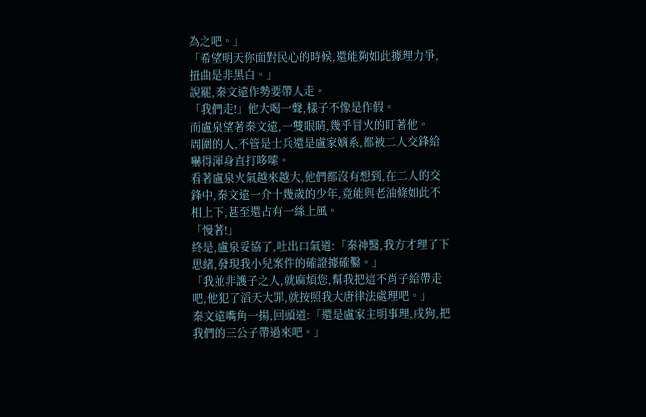為之吧。」
「希望明天你面對民心的時候,還能夠如此據理力爭,扭曲是非黑白。」
說罷,秦文遠作勢要帶人走。
「我們走!」他大喝一聲,樣子不像是作假。
而盧泉望著秦文遠,一雙眼睛,幾乎冒火的盯著他。
周圍的人,不管是士兵還是盧家嫡系,都被二人交鋒給嚇得渾身直打哆嗦。
看著盧泉火氣越來越大,他們都沒有想到,在二人的交鋒中,秦文遠一介十幾歲的少年,竟能與老油條如此不相上下,甚至還占有一絲上風。
「慢著!」
終是,盧泉妥協了,吐出口氣道:「秦神醫,我方才理了下思緒,發現我小兒案件的確證據確鑿。」
「我並非護子之人,就麻煩您,幫我把這不肖子給帶走吧,他犯了滔天大罪,就按照我大唐律法處理吧。」
秦文遠嘴角一揚,回頭道:「還是盧家主明事理,戌狗,把我們的三公子帶過來吧。」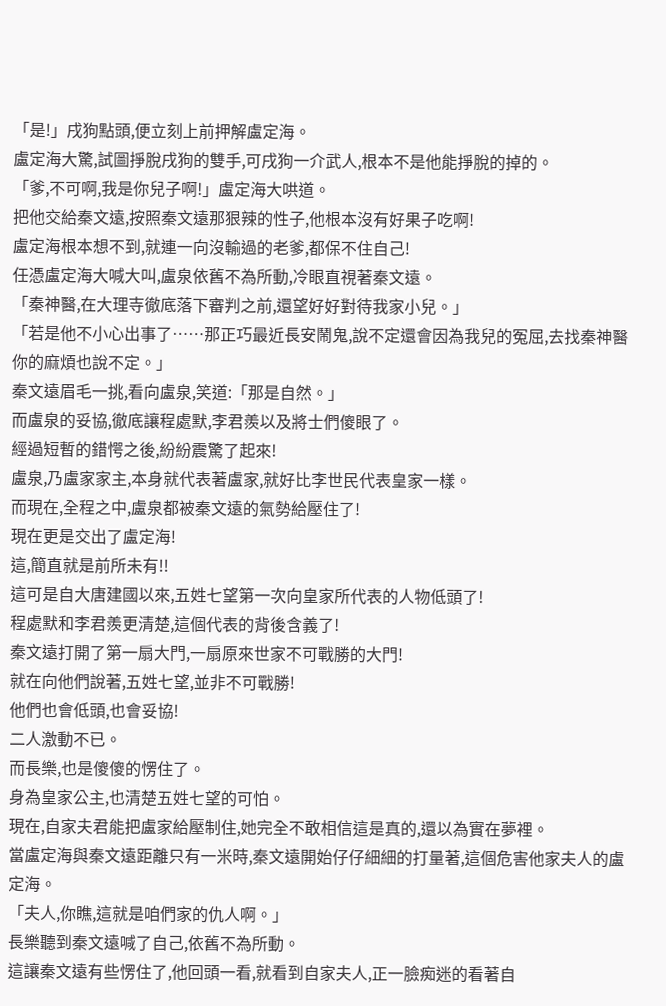「是!」戌狗點頭,便立刻上前押解盧定海。
盧定海大驚,試圖掙脫戌狗的雙手,可戌狗一介武人,根本不是他能掙脫的掉的。
「爹,不可啊,我是你兒子啊!」盧定海大哄道。
把他交給秦文遠,按照秦文遠那狠辣的性子,他根本沒有好果子吃啊!
盧定海根本想不到,就連一向沒輸過的老爹,都保不住自己!
任憑盧定海大喊大叫,盧泉依舊不為所動,冷眼直視著秦文遠。
「秦神醫,在大理寺徹底落下審判之前,還望好好對待我家小兒。」
「若是他不小心出事了……那正巧最近長安鬧鬼,說不定還會因為我兒的冤屈,去找秦神醫你的麻煩也說不定。」
秦文遠眉毛一挑,看向盧泉,笑道:「那是自然。」
而盧泉的妥協,徹底讓程處默,李君羨以及將士們傻眼了。
經過短暫的錯愕之後,紛紛震驚了起來!
盧泉,乃盧家家主,本身就代表著盧家,就好比李世民代表皇家一樣。
而現在,全程之中,盧泉都被秦文遠的氣勢給壓住了!
現在更是交出了盧定海!
這,簡直就是前所未有!!
這可是自大唐建國以來,五姓七望第一次向皇家所代表的人物低頭了!
程處默和李君羨更清楚,這個代表的背後含義了!
秦文遠打開了第一扇大門,一扇原來世家不可戰勝的大門!
就在向他們說著,五姓七望,並非不可戰勝!
他們也會低頭,也會妥協!
二人激動不已。
而長樂,也是傻傻的愣住了。
身為皇家公主,也清楚五姓七望的可怕。
現在,自家夫君能把盧家給壓制住,她完全不敢相信這是真的,還以為實在夢裡。
當盧定海與秦文遠距離只有一米時,秦文遠開始仔仔細細的打量著,這個危害他家夫人的盧定海。
「夫人,你瞧,這就是咱們家的仇人啊。」
長樂聽到秦文遠喊了自己,依舊不為所動。
這讓秦文遠有些愣住了,他回頭一看,就看到自家夫人,正一臉痴迷的看著自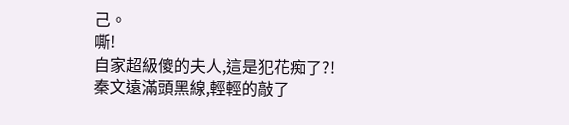己。
嘶!
自家超級傻的夫人,這是犯花痴了?!
秦文遠滿頭黑線,輕輕的敲了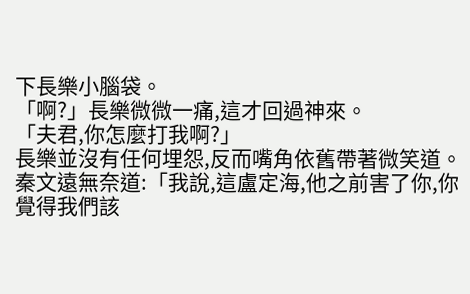下長樂小腦袋。
「啊?」長樂微微一痛,這才回過神來。
「夫君,你怎麼打我啊?」
長樂並沒有任何埋怨,反而嘴角依舊帶著微笑道。
秦文遠無奈道:「我說,這盧定海,他之前害了你,你覺得我們該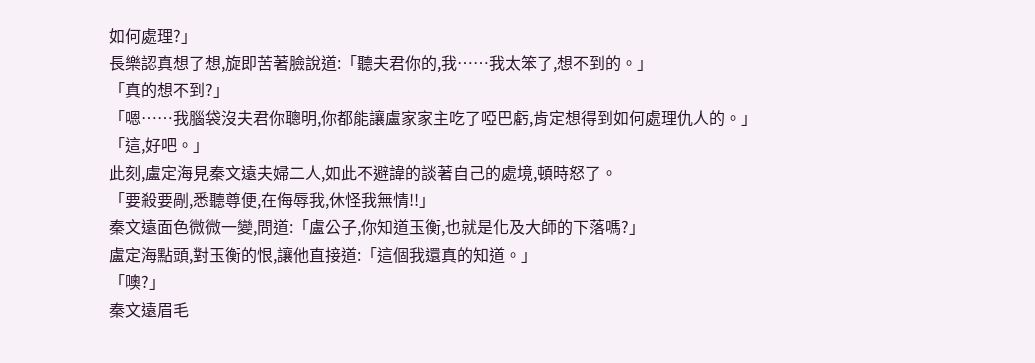如何處理?」
長樂認真想了想,旋即苦著臉說道:「聽夫君你的,我……我太笨了,想不到的。」
「真的想不到?」
「嗯……我腦袋沒夫君你聰明,你都能讓盧家家主吃了啞巴虧,肯定想得到如何處理仇人的。」
「這,好吧。」
此刻,盧定海見秦文遠夫婦二人,如此不避諱的談著自己的處境,頓時怒了。
「要殺要剮,悉聽尊便,在侮辱我,休怪我無情!!」
秦文遠面色微微一變,問道:「盧公子,你知道玉衡,也就是化及大師的下落嗎?」
盧定海點頭,對玉衡的恨,讓他直接道:「這個我還真的知道。」
「噢?」
秦文遠眉毛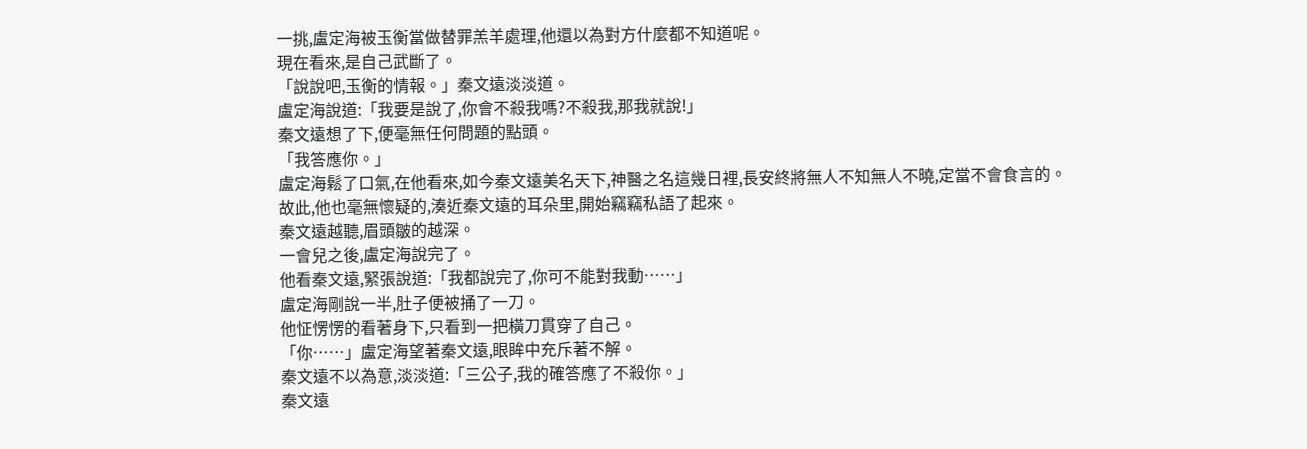一挑,盧定海被玉衡當做替罪羔羊處理,他還以為對方什麼都不知道呢。
現在看來,是自己武斷了。
「說說吧,玉衡的情報。」秦文遠淡淡道。
盧定海說道:「我要是說了,你會不殺我嗎?不殺我,那我就說!」
秦文遠想了下,便毫無任何問題的點頭。
「我答應你。」
盧定海鬆了口氣,在他看來,如今秦文遠美名天下,神醫之名這幾日裡,長安終將無人不知無人不曉,定當不會食言的。
故此,他也毫無懷疑的,湊近秦文遠的耳朵里,開始竊竊私語了起來。
秦文遠越聽,眉頭皺的越深。
一會兒之後,盧定海說完了。
他看秦文遠,緊張說道:「我都說完了,你可不能對我動……」
盧定海剛說一半,肚子便被捅了一刀。
他怔愣愣的看著身下,只看到一把橫刀貫穿了自己。
「你……」盧定海望著秦文遠,眼眸中充斥著不解。
秦文遠不以為意,淡淡道:「三公子,我的確答應了不殺你。」
秦文遠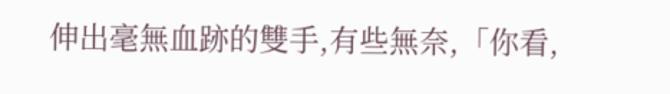伸出毫無血跡的雙手,有些無奈,「你看,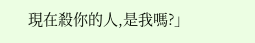現在殺你的人,是我嗎?」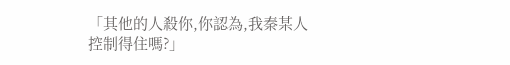「其他的人殺你,你認為,我秦某人控制得住嗎?」